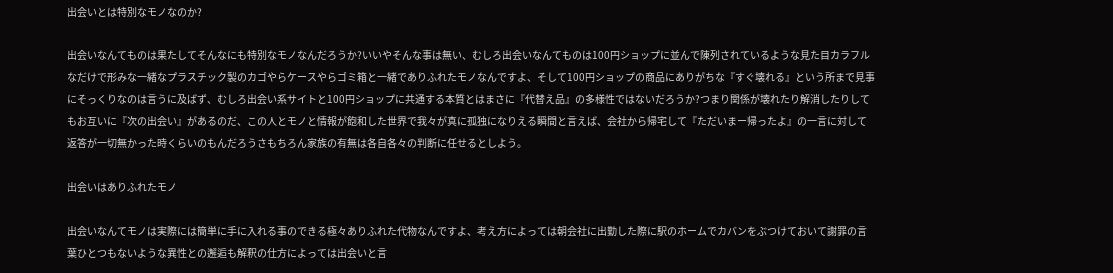出会いとは特別なモノなのか?

出会いなんてものは果たしてそんなにも特別なモノなんだろうか?いいやそんな事は無い、むしろ出会いなんてものは100円ショップに並んで陳列されているような見た目カラフルなだけで形みな一緒なプラスチック製のカゴやらケースやらゴミ箱と一緒でありふれたモノなんですよ、そして100円ショップの商品にありがちな『すぐ壊れる』という所まで見事にそっくりなのは言うに及ばず、むしろ出会い系サイトと100円ショップに共通する本質とはまさに『代替え品』の多様性ではないだろうか?つまり関係が壊れたり解消したりしてもお互いに『次の出会い』があるのだ、この人とモノと情報が飽和した世界で我々が真に孤独になりえる瞬間と言えば、会社から帰宅して『ただいまー帰ったよ』の一言に対して返答が一切無かった時くらいのもんだろうさもちろん家族の有無は各自各々の判断に任せるとしよう。

出会いはありふれたモノ

出会いなんてモノは実際には簡単に手に入れる事のできる極々ありふれた代物なんですよ、考え方によっては朝会社に出勤した際に駅のホームでカバンをぶつけておいて謝罪の言葉ひとつもないような異性との邂逅も解釈の仕方によっては出会いと言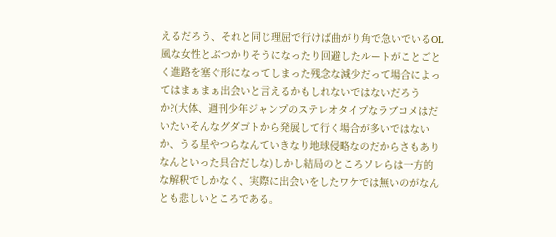えるだろう、それと同じ理屈で行けば曲がり角で急いでいるOL風な女性とぶつかりそうになったり回避したルートがことごとく進路を塞ぐ形になってしまった残念な減少だって場合によってはまぁまぁ出会いと言えるかもしれないではないだろうか?(大体、週刊少年ジャンプのステレオタイプなラブコメはだいたいそんなグダゴトから発展して行く場合が多いではないか、うる星やつらなんていきなり地球侵略なのだからさもありなんといった具合だしな)しかし結局のところソレらは一方的な解釈でしかなく、実際に出会いをしたワケでは無いのがなんとも悲しいところである。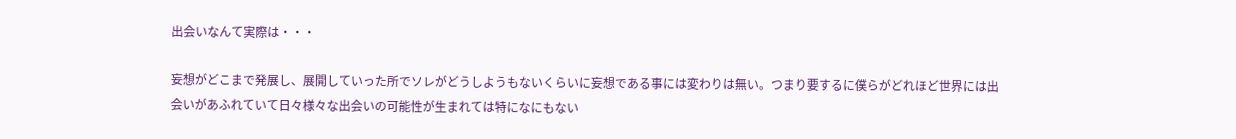出会いなんて実際は・・・

妄想がどこまで発展し、展開していった所でソレがどうしようもないくらいに妄想である事には変わりは無い。つまり要するに僕らがどれほど世界には出会いがあふれていて日々様々な出会いの可能性が生まれては特になにもない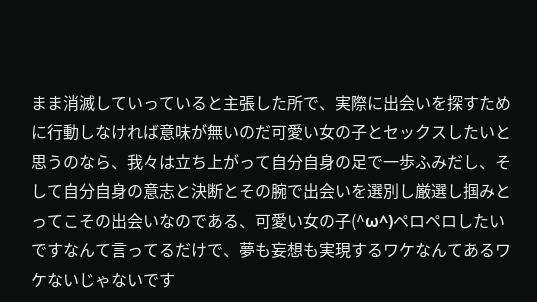まま消滅していっていると主張した所で、実際に出会いを探すために行動しなければ意味が無いのだ可愛い女の子とセックスしたいと思うのなら、我々は立ち上がって自分自身の足で一歩ふみだし、そして自分自身の意志と決断とその腕で出会いを選別し厳選し掴みとってこその出会いなのである、可愛い女の子(^ω^)ペロペロしたいですなんて言ってるだけで、夢も妄想も実現するワケなんてあるワケないじゃないです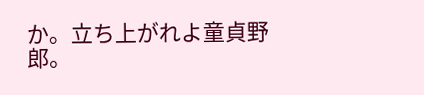か。立ち上がれよ童貞野郎。